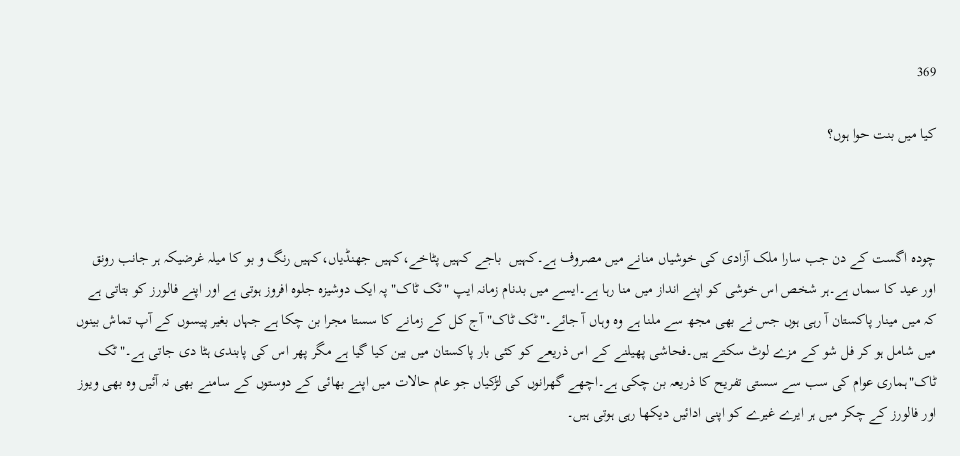369

کیا میں بنت حوا ہوں؟



چودہ اگست کے دن جب سارا ملک آزادی کی خوشیاں منانے میں مصروف ہے۔کہیں  باجے کہیں پٹاخے،کہیں جھنڈیاں،کہیں رنگ و بو کا میلہ غرضیکہ ہر جانب رونق اور عید کا سماں ہے۔ہر شخص اس خوشی کو اپنے انداز میں منا رہا ہے۔ایسے میں بدنام زمانہ ایپ "ٹک ٹاک" پہ ایک دوشیزہ جلوہ افروز ہوتی ہے اور اپنے فالورز کو بتاتی ہے کہ میں مینار پاکستان آ رہی ہوں جس نے بھی مجھ سے ملنا ہے وہ وہاں آ جائے۔"ٹک ٹاک"آج کل کے زمانے کا سستا مجرا بن چکا ہے جہاں بغیر پیسوں کے آپ تماش بینوں میں شامل ہو کر فل شو کے مزے لوٹ سکتے ہیں۔فحاشی پھیلنے کے اس ذریعے کو کئی بار پاکستان میں بین کیا گیا ہے مگر پھر اس کی پابندی ہٹا دی جاتی ہے۔"ٹک ٹاک"ہماری عوام کی سب سے سستی تفریح کا ذریعہ بن چکی ہے۔اچھے گھرانوں کی لڑکیاں جو عام حالات میں اپنے بھائی کے دوستوں کے سامنے بھی نہ آئیں وہ بھی ویوز اور فالورز کے چکر میں ہر ایرے غیرے کو اپنی ادائیں دیکھا رہی ہوتی ہیں۔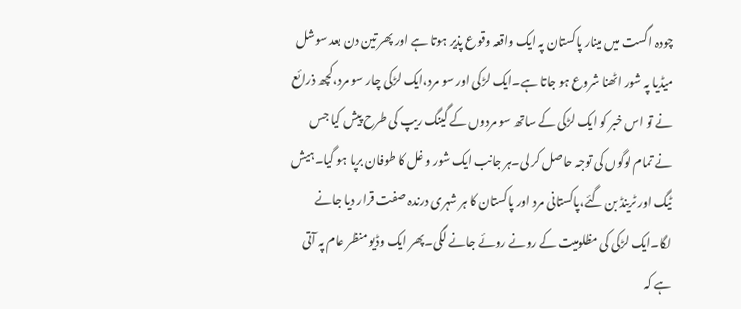چودہ اگست میں مینار پاکستان پہ ایک واقعہ وقوع پذیر ہوتا ہے اور پھر تین دن بعد سوشل میڈیا پہ شور اٹھنا شروع ہو جاتا ہے۔ایک لڑکی اور سو مرد،ایک لڑکی چار سو مرد،کچھ ذرائع نے تو اس خبر کو ایک لڑکی کے ساتھ سو مردوں کے گینگ ریپ کی طرح پیش کیا جس نے تمام لوگوں کی توجہ حاصل کر لی۔ہر جانب ایک شور و غل کا طوفان برپا ہو گیا۔ہیش ٹیگ اور ٹرینڈ بن گئے،پاکستانی مرد اور پاکستان کا ہر شہری درندہ صفت قرار دیا جانے لگا۔ایک لڑکی کی مظلومیت کے رونے روئے جانے لگی۔پھر ایک وڈیو منظر عام پہ آتی ہے کہ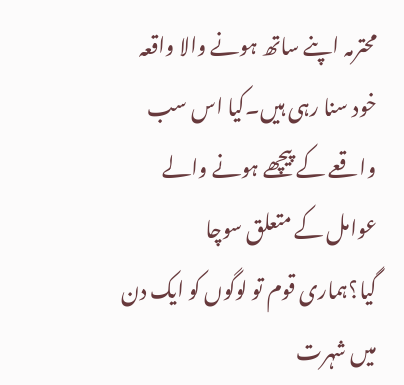محترمہ اپنے ساتھ ہونے والا واقعہ خود سنا رہی ہیں۔کیا اس سب واقعے کے پیچھے ہونے والے عوامل کے متعلق سوچا گیا؟ہماری قوم تو لوگوں کو ایک دن میں شہرت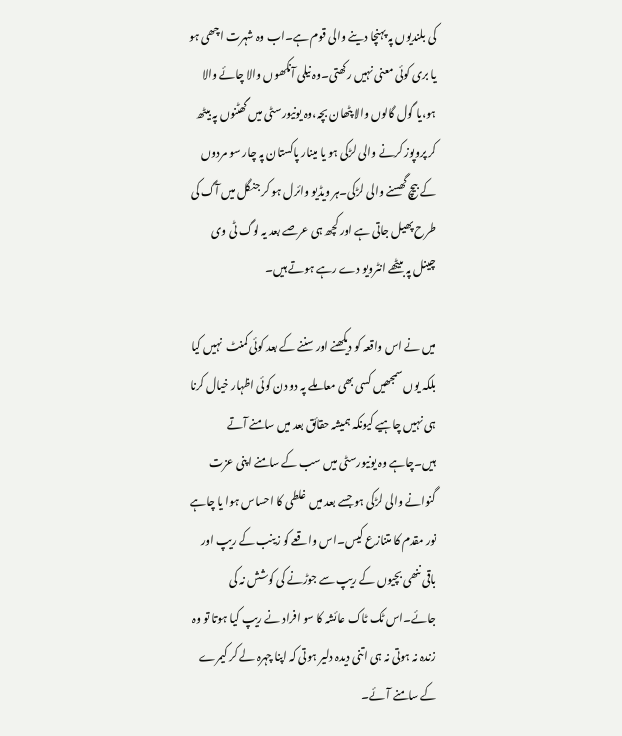کی بلندیوں پہ پہنچا دینے والی قوم ہے۔اب وہ شہرت اچھی ہو یا بری کوئی معنی نہیں رکھتی۔وہ نیلی آنکھوں والا چائے والا ہو،یا گول گالوں والا پٹھان بچہ،وہ یونیورسٹی میں گھٹنوں پہ بیٹھ کر پروپوز کرنے والی لڑکی ہو یا مینار پاکستان پہ چار سو مردوں کے بیچ گھسنے والی لڑکی۔ہر ویڈیو وائرل ہو کر جنگل میں آگ کی طرح پھیل جاتی ہے اور کچھ ہی عرصے بعد یہ لوگ ٹی وی چینل پہ بیٹھے انٹرویو دے رہے ہوتے ہیں۔

میں نے اس واقعہ کو دیکھنے اور سننے کے بعد کوئی کمنٹ  نہیں کیا بلکہ یوں سمجھیں کسی بھی معاملے پہ دو دن کوئی اظہار خیال کرنا ہی نہیں چاہیے کیونکہ ہمیشہ حقائق بعد میں سامنے آتے ہیں۔چاہے وہ یونیورسٹی میں سب کے سامنے اپنی عزت گنوانے والی لڑکی ہو جسے بعد میں غلطی کا احساس ہوا یا چاہے نور مقدم کا متنازع کیس۔اس واقعے کو زینب کے ریپ اور باقی ننھی بچیوں کے ریپ سے جوڑنے کی کوشش نہ کی جائے۔اس ٹک ٹاک عائشہ کا سو افراد نے ریپ کیا ہوتا تو وہ زندہ نہ ہوتی نہ ہی اتنی دیدہ دلیر ہوتی کہ اپنا چہرہ لے کر کیمرے کے سامنے آئے۔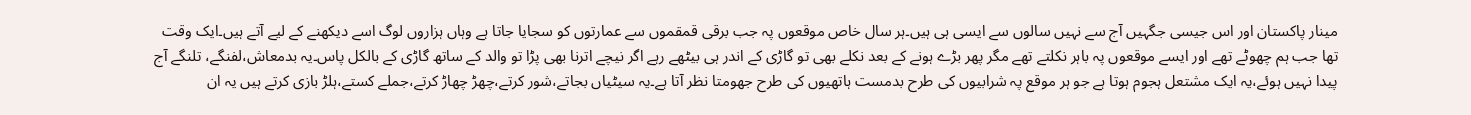مینار پاکستان اور اس جیسی جگہیں آج سے نہیں سالوں سے ایسی ہی ہیں۔ہر سال خاص موقعوں پہ جب برقی قمقموں سے عمارتوں کو سجایا جاتا ہے وہاں ہزاروں لوگ اسے دیکھنے کے لیے آتے ہیں۔ایک وقت تھا جب ہم چھوٹے تھے اور ایسے موقعوں پہ باہر نکلتے تھے مگر پھر بڑے ہونے کے بعد نکلے بھی تو گاڑی کے اندر ہی بیٹھے رہے اگر نیچے اترنا بھی پڑا تو والد کے ساتھ گاڑی کے بالکل پاس۔یہ بدمعاش،لفنگے، تلنگے آج پیدا نہیں ہوئے،یہ ایک مشتعل ہجوم ہوتا ہے جو ہر موقع پہ شرابیوں کی طرح بدمست ہاتھیوں کی طرح جھومتا نظر آتا ہے۔یہ سیٹیاں بجاتے،شور کرتے،چھڑ چھاڑ کرتے،جملے کستے،ہلڑ بازی کرتے ہیں یہ ان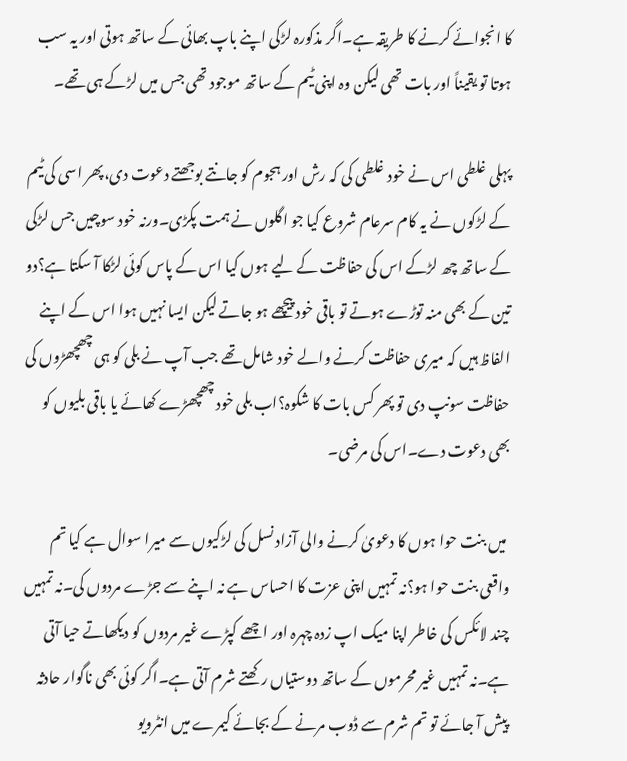کا انجوائے کرنے کا طریقہ ہے۔اگر مذکورہ لڑکی اپنے باپ بھائی کے ساتھ ہوتی اور یہ سب ہوتا تو یقیناً اور بات تھی لیکن وہ اپنی ٹیم کے ساتھ موجود تھی جس میں لڑکے ہی تھے۔

پہلی غلطی اس نے خود غلطی کی کہ رش اور ہجوم کو جانتے بوجھتے دعوت دی،پھر اسی کی ٹیم کے لڑکوں نے یہ کام سرعام شروع کیا جو اگلوں نے ہمت پکڑی۔ورنہ خود سوچیں جس لڑکی کے ساتھ چھ لڑکے اس کی حفاظت کے لیے ہوں کیا اس کے پاس کوئی لڑکا آ سکتا ہے؟دو تین کے بھی منہ توڑے ہوتے تو باقی خود پیچھے ہو جاتے لیکن ایسا نہیں ہوا اس کے اپنے الفاظ ہیں کہ میری حفاظت کرنے والے خود شامل تھے جب آپ نے بلی کو ہی چھچھڑوں کی حفاظت سونپ دی تو پھر کس بات کا شکوہ؟اب بلی خود چھچھڑے کھائے یا باقی بلیوں کو بھی دعوت دے۔اس کی مرضی۔

 میں بنت حوا ہوں کا دعویٰ کرنے والی آزاد نسل کی لڑکیوں سے میرا سوال ہے کیا تم واقعی بنت حوا ہو؟نہ تمہیں اپنی عزت کا احساس ہے نہ اپنے سے جڑے مردوں کی۔نہ تمہیں چند لائکس کی خاطر اپنا میک اپ زدہ چہرہ اور اچھے کپڑے غیر مردوں کو دیکھاتے حیا آتی ہے۔نہ تمہیں غیر محرموں کے ساتھ دوستیاں رکھتے شرم آتی ہے۔اگر کوئی بھی ناگوار حادثہ پیش آ جائے تو تم شرم سے ڈوب مرنے کے بجائے کیمرے میں انٹرویو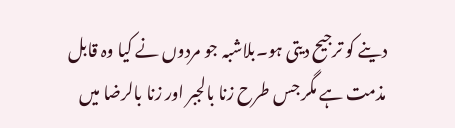دینے کو ترجیح دیتی ہو۔بلاشبہ جو مردوں نے کیا وہ قابل مذمت ہے مگر جس طرح زنا بالجبر اور زنا بالرضا میں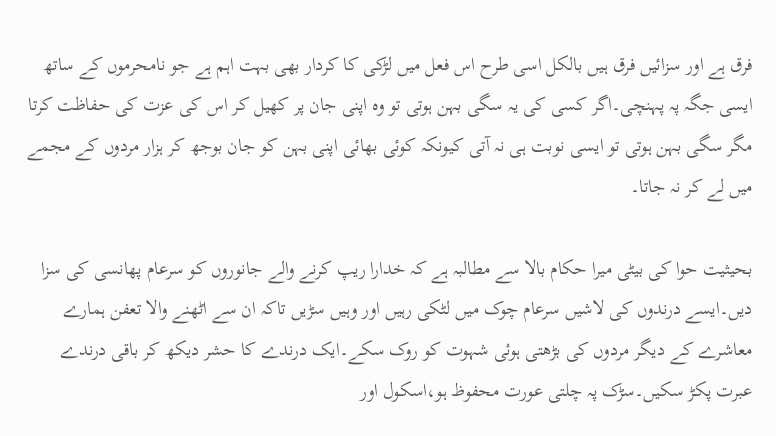فرق ہے اور سزائیں فرق ہیں بالکل اسی طرح اس فعل میں لڑکی کا کردار بھی بہت اہم ہے جو نامحرموں کے ساتھ ایسی جگہ پہ پہنچی۔اگر کسی کی یہ سگی بہن ہوتی تو وہ اپنی جان پر کھیل کر اس کی عزت کی حفاظت کرتا مگر سگی بہن ہوتی تو ایسی نوبت ہی نہ آتی کیونکہ کوئی بھائی اپنی بہن کو جان بوجھ کر ہزار مردوں کے مجمے میں لے کر نہ جاتا۔

بحیثیت حوا کی بیٹی میرا حکام بالا سے مطالبہ ہے کہ خدارا ریپ کرنے والے جانوروں کو سرعام پھانسی کی سزا دیں۔ایسے درندوں کی لاشیں سرعام چوک میں لٹکی رہیں اور وہیں سڑیں تاکہ ان سے اٹھنے والا تعفن ہمارے معاشرے کے دیگر مردوں کی بڑھتی ہوئی شہوت کو روک سکے۔ایک درندے کا حشر دیکھ کر باقی درندے عبرت پکڑ سکیں۔سڑک پہ چلتی عورت محفوظ ہو،اسکول اور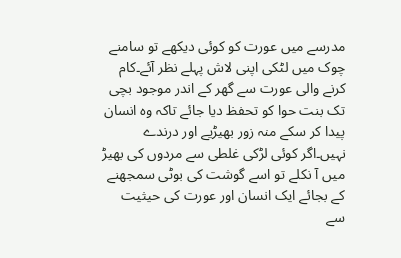مدرسے میں عورت کو کوئی دیکھے تو سامنے چوک میں لٹکی اپنی لاش پہلے نظر آئے۔کام کرنے والی عورت سے گھر کے اندر موجود بچی تک بنت حوا کو تحفظ دیا جائے تاکہ وہ انسان پیدا کر سکے منہ زور بھیڑیے اور درندے نہیں۔اگر کوئی لڑکی غلطی سے مردوں کی بھیڑ میں آ نکلے تو اسے گوشت کی بوٹی سمجھنے کے بجائے ایک انسان اور عورت کی حیثیت سے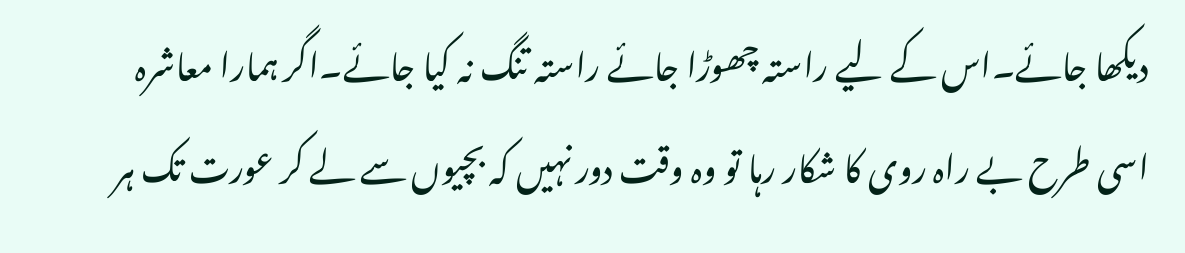دیکھا جائے۔اس کے لیے راستہ چھوڑا جائے راستہ تنگ نہ کیا جائے۔اگر ہمارا معاشرہ اسی طرح بے راہ روی کا شکار رہا تو وہ وقت دور نہیں کہ بچیوں سے لے کر عورت تک ہر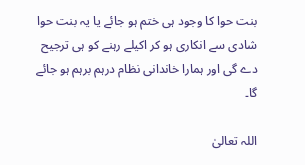بنت حوا کا وجود ہی ختم ہو جائے یا یہ بنت حوا شادی سے انکاری ہو کر اکیلے رہنے کو ہی ترجیح دے گی اور ہمارا خاندانی نظام درہم برہم ہو جائے گا۔

اللہ تعالیٰ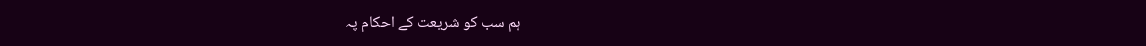ہم سب کو شریعت کے احکام پہ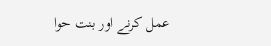عمل کرنے اور بنت حوا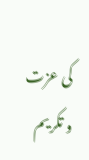کی عزت و تکریم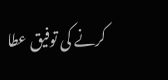کرنے کی توفیق عطا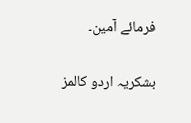فرمائے آمین۔

بشکریہ اردو کالمز